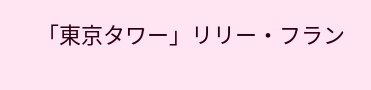「東京タワー」リリー・フラン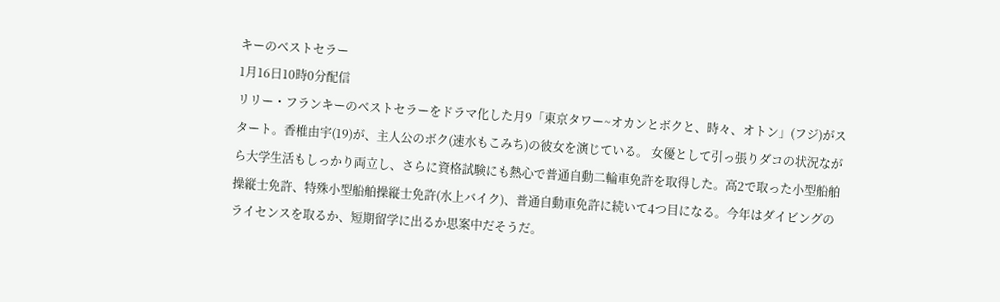キーのベストセラー
1月16日10時0分配信
リリー・フランキーのベストセラーをドラマ化した月9「東京タワー~オカンとボクと、時々、オトン」(フジ)がスタート。香椎由宇(19)が、主人公のボク(速水もこみち)の彼女を演じている。 女優として引っ張りダコの状況ながら大学生活もしっかり両立し、さらに資格試験にも熱心で普通自動二輪車免許を取得した。高2で取った小型船舶操縦士免許、特殊小型船舶操縦士免許(水上バイク)、普通自動車免許に続いて4つ目になる。今年はダイビングのライセンスを取るか、短期留学に出るか思案中だそうだ。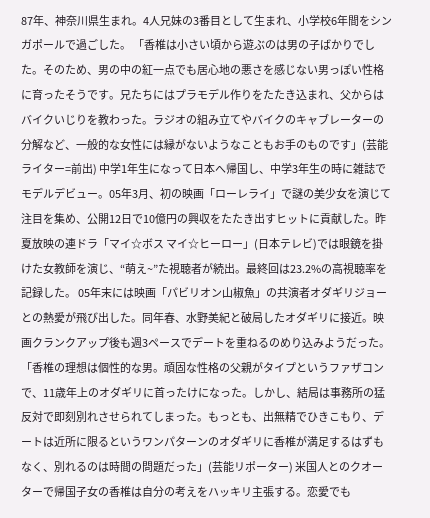87年、神奈川県生まれ。4人兄妹の3番目として生まれ、小学校6年間をシンガポールで過ごした。 「香椎は小さい頃から遊ぶのは男の子ばかりでした。そのため、男の中の紅一点でも居心地の悪さを感じない男っぽい性格に育ったそうです。兄たちにはプラモデル作りをたたき込まれ、父からはバイクいじりを教わった。ラジオの組み立てやバイクのキャブレーターの分解など、一般的な女性には縁がないようなこともお手のものです」(芸能ライター=前出) 中学1年生になって日本へ帰国し、中学3年生の時に雑誌でモデルデビュー。05年3月、初の映画「ローレライ」で謎の美少女を演じて注目を集め、公開12日で10億円の興収をたたき出すヒットに貢献した。昨夏放映の連ドラ「マイ☆ボス マイ☆ヒーロー」(日本テレビ)では眼鏡を掛けた女教師を演じ、“萌え~”た視聴者が続出。最終回は23.2%の高視聴率を記録した。 05年末には映画「パビリオン山椒魚」の共演者オダギリジョーとの熱愛が飛び出した。同年春、水野美紀と破局したオダギリに接近。映画クランクアップ後も週3ペースでデートを重ねるのめり込みようだった。 「香椎の理想は個性的な男。頑固な性格の父親がタイプというファザコンで、11歳年上のオダギリに首ったけになった。しかし、結局は事務所の猛反対で即刻別れさせられてしまった。もっとも、出無精でひきこもり、デートは近所に限るというワンパターンのオダギリに香椎が満足するはずもなく、別れるのは時間の問題だった」(芸能リポーター) 米国人とのクオーターで帰国子女の香椎は自分の考えをハッキリ主張する。恋愛でも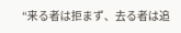“来る者は拒まず、去る者は追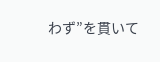わず”を貫いて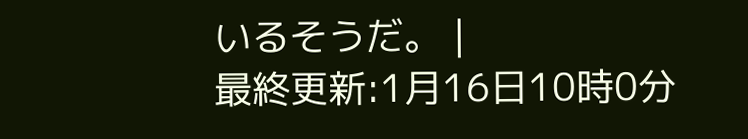いるそうだ。 |
最終更新:1月16日10時0分